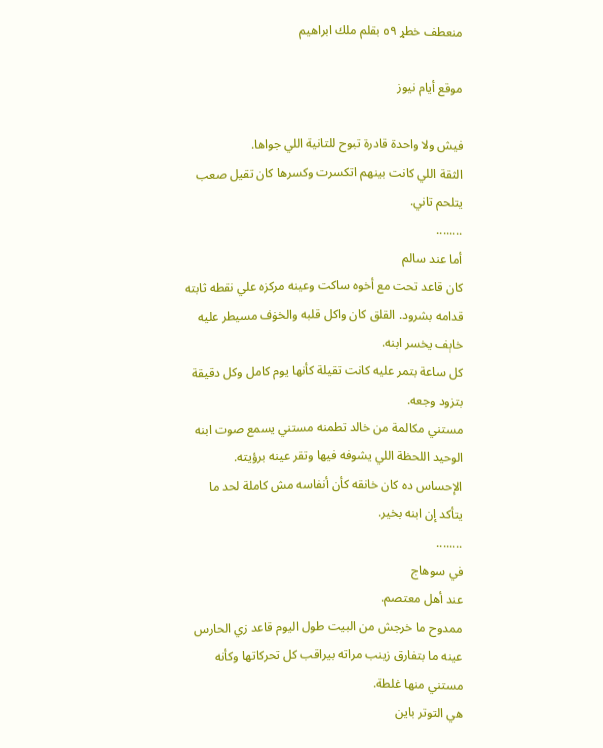منعطف خطړ ٥٩ بقلم ملك ابراهيم

موقع أيام نيوز

فيش ولا واحدة قادرة تبوح للتانية اللي جواها.
الثقة اللي كانت بينهم اتكسرت وكسرها كان تقيل صعب يتلحم تاني.
........
أما عند سالم
كان قاعد تحت مع أخوه ساكت وعينه مركزه علي نقطه ثابته قدامه بشرود. القلق كان واكل قلبه والخۏف مسيطر عليه خاېف يخسر ابنه.
كل ساعة بتمر عليه كانت تقيلة كأنها يوم كامل وكل دقيقة بتزود وجعه.
مستني مكالمة من خالد تطمنه مستني يسمع صوت ابنه الوحيد اللحظة اللي يشوفه فيها وتقر عينه برؤيته.
الإحساس ده كان خانقه كأن أنفاسه مش كاملة لحد ما يتأكد إن ابنه بخير.
........
في سوهاج
عند أهل معتصم.
ممدوح ما خرجش من البيت طول اليوم قاعد زي الحارس عينه ما بتفارق زينب مراته بيراقب كل تحركاتها وكأنه مستني منها غلطة.
هي التوتر باين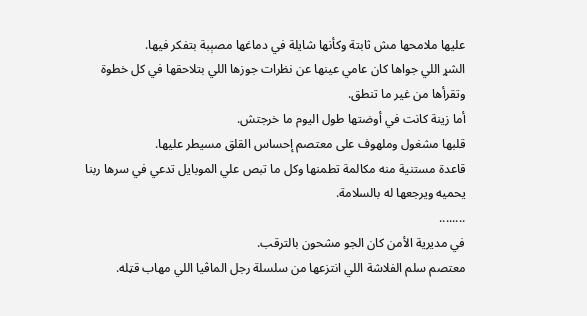عليها ملامحها مش ثابتة وكأنها شايلة في دماغها مصېبة بتفكر فيها.
الشړ اللي جواها كان عامي عينها عن نظرات جوزها اللي بتلاحقها في كل خطوة وتقرأها من غير ما تنطق.
أما زينة كانت في أوضتها طول اليوم ما خرجتش.
قلبها مشغول وملهوف على معتصم إحساس القلق مسيطر عليها.
قاعدة مستنية منه مكالمة تطمنها وكل ما تبص علي الموبايل تدعي في سرها ربنا يحميه ويرجعها له بالسلامة.
........
في مديرية الأمن كان الجو مشحون بالترقب.
معتصم سلم الفلاشة اللي انتزعها من سلسلة رجل الماڤيا اللي مهاب قټله.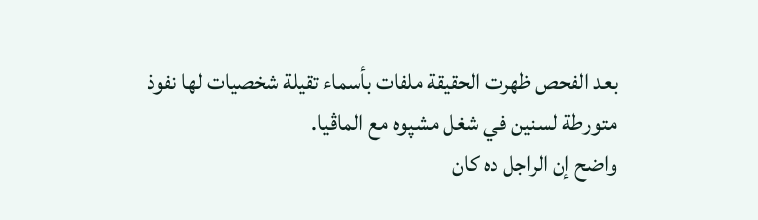بعد الفحص ظهرت الحقيقة ملفات بأسماء تقيلة شخصيات لها نفوذ متورطة لسنين في شغل مشپوه مع الماڤيا.
واضح إن الراجل ده كان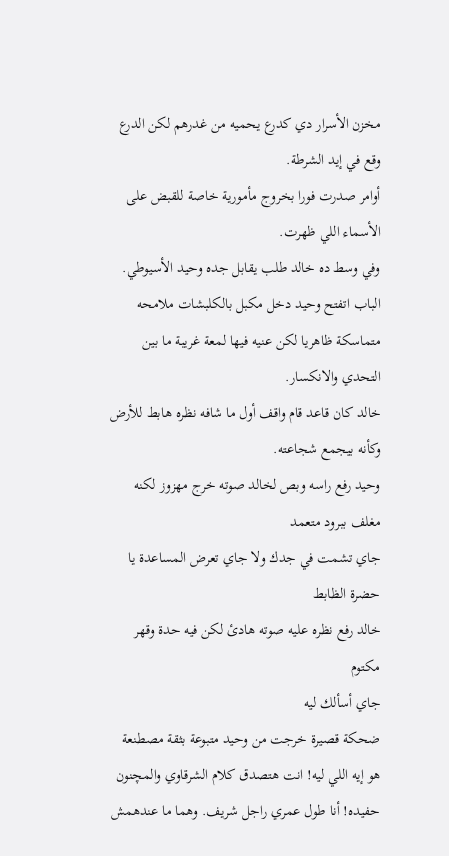مخزن الأسرار دي كدرع يحميه من غدرهم لكن الدرع وقع في إيد الشرطة.
أوامر صدرت فورا بخروج مأمورية خاصة للقبض على الأسماء اللي ظهرت.
وفي وسط ده خالد طلب يقابل جده وحيد الأسيوطي.
الباب اتفتح وحيد دخل مكبل بالكلبشات ملامحه متماسكة ظاهريا لكن عنيه فيها لمعة غريبة ما بين التحدي والانكسار.
خالد كان قاعد قام واقف أول ما شافه نظره هابط للأرض وكأنه بيجمع شجاعته.
وحيد رفع راسه وبص لخالد صوته خرج مهزوز لكنه مغلف ببرود متعمد
جاي تشمت في جدك ولا جاي تعرض المساعدة يا حضرة الظابط
خالد رفع نظره عليه صوته هادئ لكن فيه حدة وقهر مكتوم
جاي أسألك ليه
ضحكة قصيرة خرجت من وحيد متبوعة بثقة مصطنعة
هو إيه اللي ليه! انت هتصدق كلام الشرقاوي والمچنون حفيده! أنا طول عمري راجل شريف. وهما ما عندهمش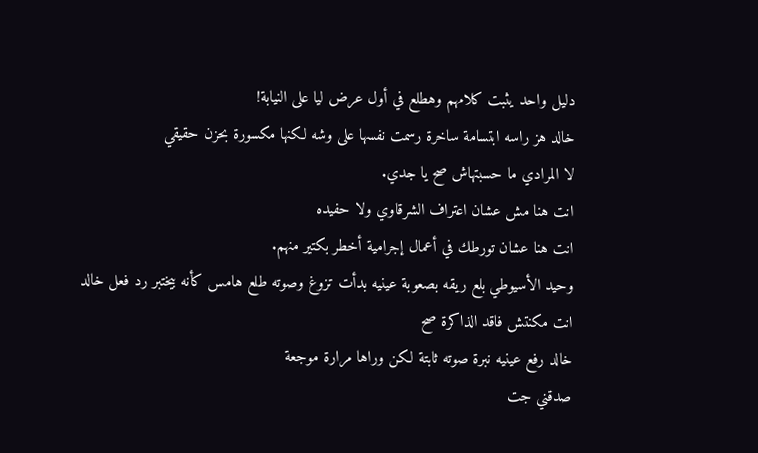دليل واحد يثبت كلامهم وهطلع في أول عرض ليا على النيابة!
خالد هز راسه ابتسامة ساخرة رسمت نفسها على وشه لكنها مکسورة بحزن حقيقي
لا المرادي ما حسبتهاش صح يا جدي.
انت هنا مش عشان اعتراف الشرقاوي ولا حفيده
انت هنا عشان تورطك في أعمال إجرامية أخطر بكتير منهم.
وحيد الأسيوطي بلع ريقه بصعوبة عينيه بدأت تزوغ وصوته طلع هامس كأنه بيختبر رد فعل خالد
انت مكنتش فاقد الذاكرة صح
خالد رفع عينيه نبرة صوته ثابتة لكن وراها مرارة موجعة
صدقني جت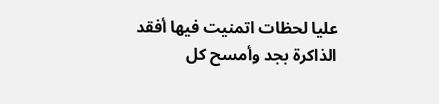عليا لحظات اتمنيت فيها أفقد الذاكرة بجد وأمسح كل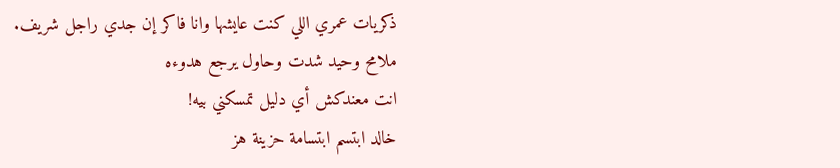ذكريات عمري اللي كنت عايشها وانا فاكر إن جدي راجل شريف.
ملامح وحيد شدت وحاول يرجع هدوءه
انت معندكش أي دليل تمسكني بيه!
خالد ابتسم ابتسامة حزينة هز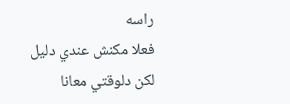راسه
فعلا مكنش عندي دليل لكن دلوقتي معانا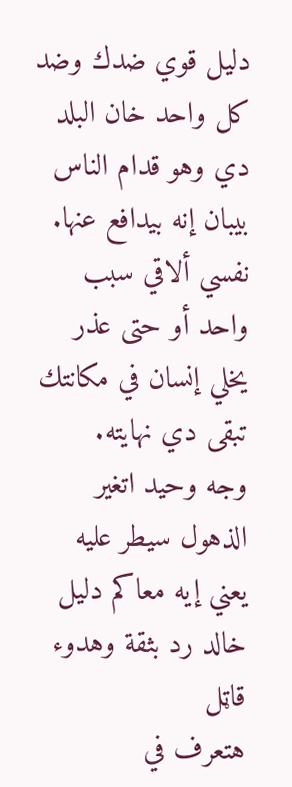دليل قوي ضدك وضد كل واحد خان البلد دي وهو قدام الناس بيبان إنه بيدافع عنها.
نفسي ألاقي سبب واحد أو حتى عذر يخلي إنسان في مكانتك تبقى دي نهايته.
وجه وحيد اتغير الذهول سيطر عليه
يعني إيه معاكم دليل
خالد رد بثقة وهدوء قاټل
هتعرف في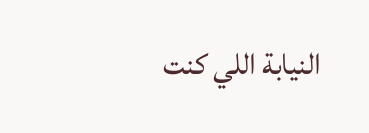النيابة اللي كنت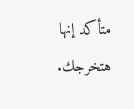متأكد إنها هتخرجك.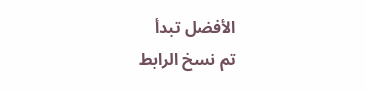الأفضل تبدأ
تم نسخ الرابط